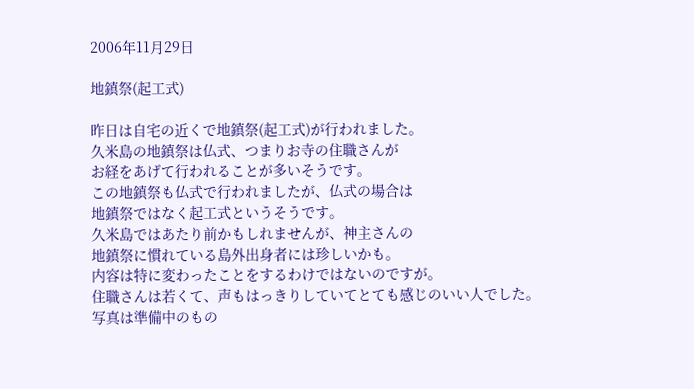2006年11月29日

地鎮祭(起工式)

昨日は自宅の近くで地鎮祭(起工式)が行われました。
久米島の地鎮祭は仏式、つまりお寺の住職さんが
お経をあげて行われることが多いそうです。
この地鎮祭も仏式で行われましたが、仏式の場合は
地鎮祭ではなく起工式というそうです。
久米島ではあたり前かもしれませんが、神主さんの
地鎮祭に慣れている島外出身者には珍しいかも。
内容は特に変わったことをするわけではないのですが。
住職さんは若くて、声もはっきりしていてとても感じのいい人でした。
写真は準備中のもの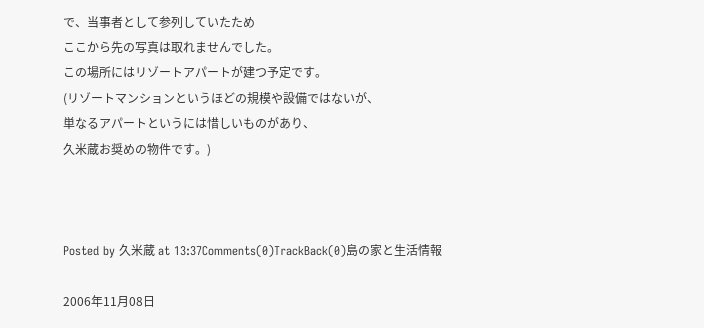で、当事者として参列していたため
ここから先の写真は取れませんでした。
この場所にはリゾートアパートが建つ予定です。
(リゾートマンションというほどの規模や設備ではないが、
単なるアパートというには惜しいものがあり、
久米蔵お奨めの物件です。)



Posted by 久米蔵 at 13:37Comments(0)TrackBack(0)島の家と生活情報

2006年11月08日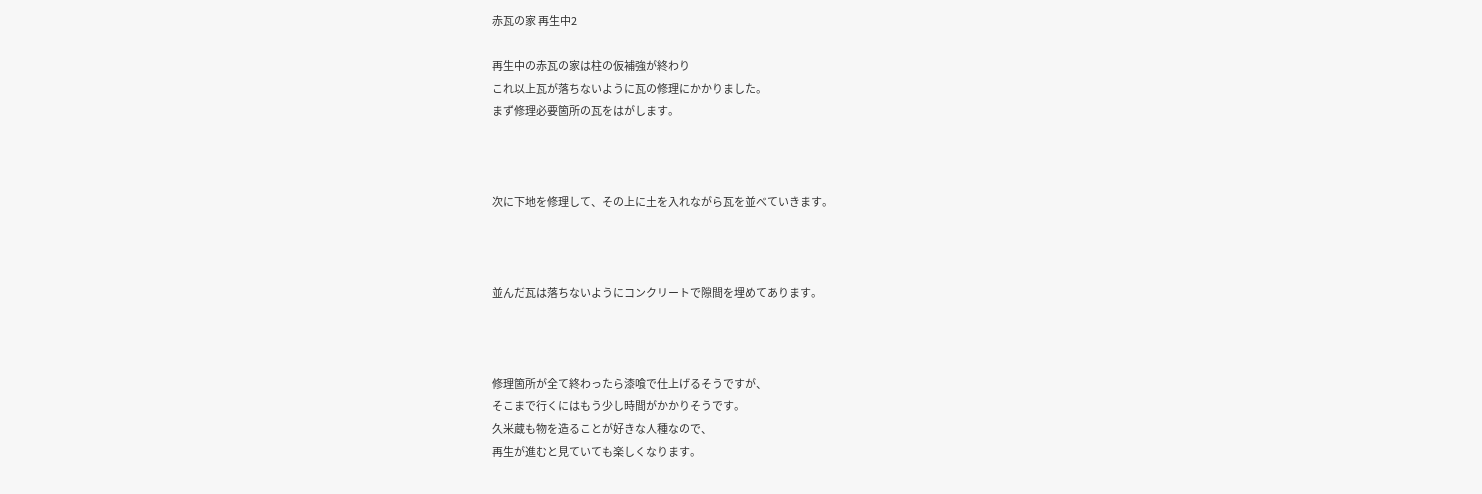赤瓦の家 再生中2

再生中の赤瓦の家は柱の仮補強が終わり
これ以上瓦が落ちないように瓦の修理にかかりました。
まず修理必要箇所の瓦をはがします。



次に下地を修理して、その上に土を入れながら瓦を並べていきます。



並んだ瓦は落ちないようにコンクリートで隙間を埋めてあります。



修理箇所が全て終わったら漆喰で仕上げるそうですが、
そこまで行くにはもう少し時間がかかりそうです。
久米蔵も物を造ることが好きな人種なので、
再生が進むと見ていても楽しくなります。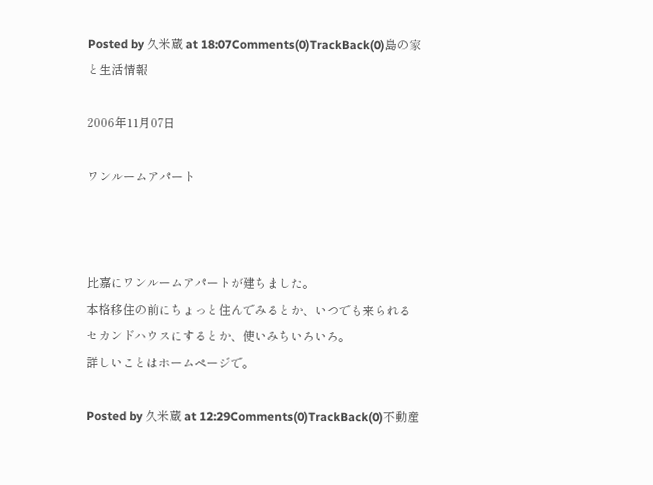Posted by 久米蔵 at 18:07Comments(0)TrackBack(0)島の家と生活情報

2006年11月07日

ワンルームアパート



比嘉にワンルームアパートが建ちました。
本格移住の前にちょっと住んでみるとか、いつでも来られる
セカンドハウスにするとか、使いみちいろいろ。
詳しいことはホームページで。

Posted by 久米蔵 at 12:29Comments(0)TrackBack(0)不動産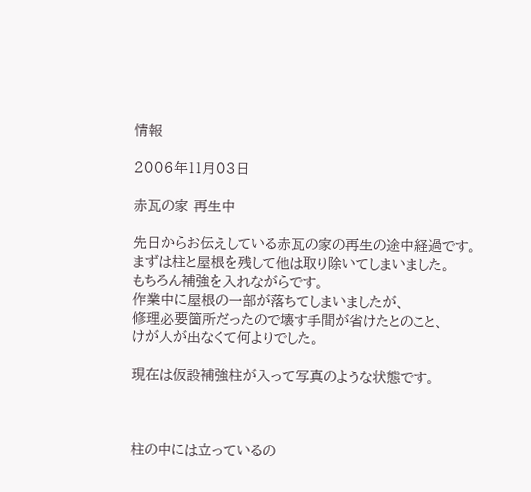情報

2006年11月03日

赤瓦の家 再生中

先日からお伝えしている赤瓦の家の再生の途中経過です。
まずは柱と屋根を残して他は取り除いてしまいました。
もちろん補強を入れながらです。
作業中に屋根の一部が落ちてしまいましたが、
修理必要箇所だったので壊す手間が省けたとのこと、
けが人が出なくて何よりでした。

現在は仮設補強柱が入って写真のような状態です。



柱の中には立っているの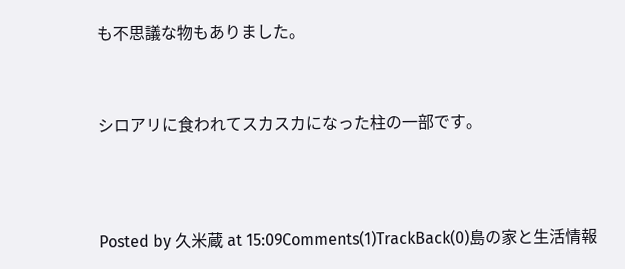も不思議な物もありました。



シロアリに食われてスカスカになった柱の一部です。




Posted by 久米蔵 at 15:09Comments(1)TrackBack(0)島の家と生活情報